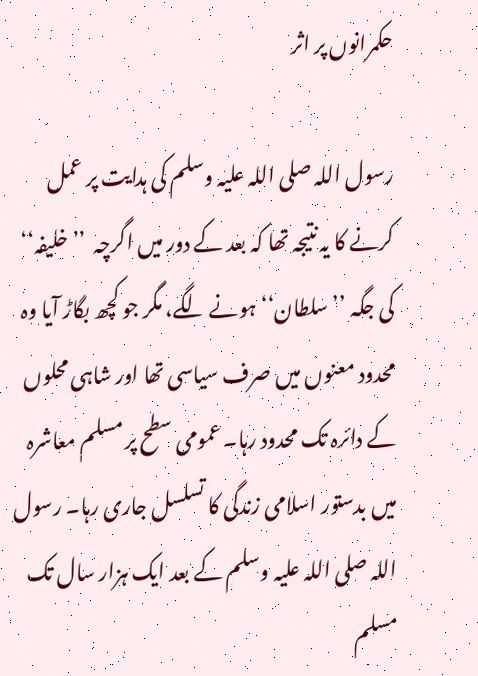حکمرانوں پر اثر

رسول اللہ صلی اللہ علیہ وسلم کی ہدایت پر عمل کرنے کا یہ نتیجہ تھا کہ بعد کے دور میں اگرچہ  ’’خلیفہ‘‘ کی جگہ ’’سلطان‘‘ ہونے لگے، مگر جو کچھ بگاڑ آیا وہ محدود معنوں میں صرف سیاسی تھا اور شاہی محلوں کے دائرہ تک محدود رہا۔ عمومی سطح پر مسلم معاشرہ میں بدستور اسلامی زندگی کا تسلسل جاری رہا۔ رسول اللہ صلی اللہ علیہ وسلم کے بعد ایک ہزار سال تک مسلم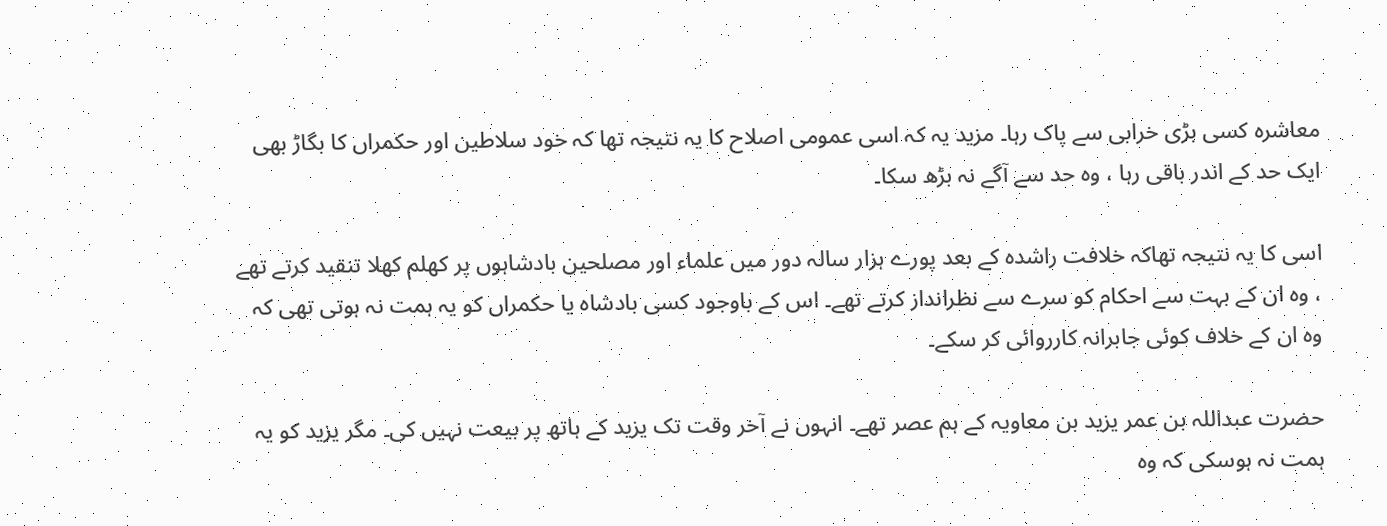معاشرہ کسی بڑی خرابی سے پاک رہا۔ مزید یہ کہ اسی عمومی اصلاح کا یہ نتیجہ تھا کہ خود سلاطین اور حکمراں کا بگاڑ بھی ایک حد کے اندر باقی رہا ، وہ حد سے آگے نہ بڑھ سکا۔

اسی کا یہ نتیجہ تھاکہ خلافت راشدہ کے بعد پورے ہزار سالہ دور میں علماء اور مصلحین بادشاہوں پر کھلم کھلا تنقید کرتے تھے ، وہ ان کے بہت سے احکام کو سرے سے نظرانداز کرتے تھے۔ اس کے باوجود کسی بادشاہ یا حکمراں کو یہ ہمت نہ ہوتی تھی کہ وہ ان کے خلاف کوئی جابرانہ کارروائی کر سکے۔

حضرت عبداللہ بن عمر یزید بن معاویہ کے ہم عصر تھے۔ انہوں نے آخر وقت تک یزید کے ہاتھ پر بیعت نہیں کی۔ مگر یزید کو یہ ہمت نہ ہوسکی کہ وہ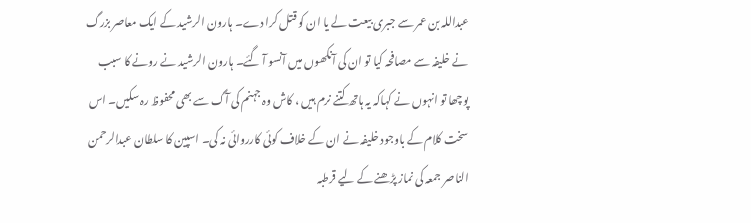عبداللہ بن عمر سے جبری بیعت لے یا ان کو قتل کرا دے۔ ہارون الرشید کے ایک معاصر بزرگ نے خلیفہ سے مصافحہ کیا تو ان کی آنکھوں میں آنسو آ گئے۔ ہارون الرشید نے رونے کا سبب پوچھا تو انہوں نے کہاکہ یہ ہاتھ کتنے نرم ہیں ، کاش وہ جہنم کی آگ سے بھی محفوظ رہ سکیں۔ اس سخت کلام کے باوجود خلیفہ نے ان کے خلاف کوئی کارروائی نہ کی۔ اسپین کا سلطان عبدالرحمن الناصر جمعہ کی نماز پڑھنے کے لیے قرطبہ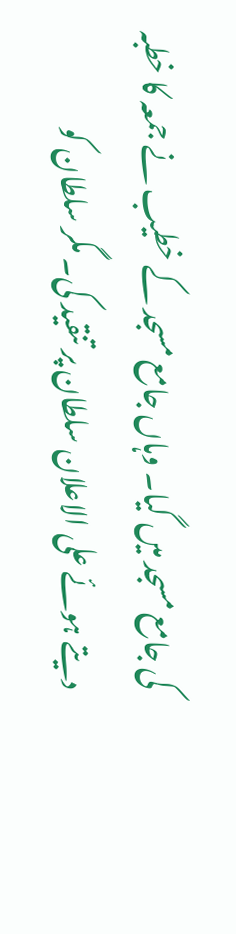کی جامع مسجد میں گیا۔ وہاں جامع مسجد کے خطیب نے جمعہ کا خطبہ دیتے ہوئے علی الاعلان سلطان پر تنقید کی۔ مگر سلطان کو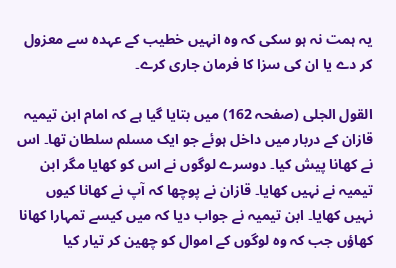یہ ہمت نہ ہو سکی کہ وہ انہیں خطیب کے عہدہ سے معزول کر دے یا ان کی سزا کا فرمان جاری کرے۔

القول الجلی (صفحہ 162) میں بتایا گیا ہے کہ امام ابن تیمیہ قازان کے دربار میں داخل ہوئے جو ایک مسلم سلطان تھا۔ اس نے کھانا پیش کیا۔ دوسرے لوگوں نے اس کو کھایا مگر ابن تیمیہ نے نہیں کھایا۔ قازان نے پوچھا کہ آپ نے کھانا کیوں نہیں کھایا۔ ابن تیمیہ نے جواب دیا کہ میں کیسے تمہارا کھانا کھاؤں جب کہ وہ لوگوں کے اموال کو چھین کر تیار کیا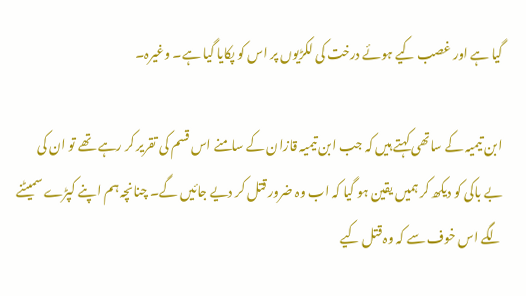گیا ہے اور غصب کیے ہوئے درخت کی لکڑیوں پر اس کو پکایا گیا ہے۔ وغیرہ۔

ابن تیمیہ کے ساتھی کہتے ہیں کہ جب ابن تیمیہ قازان کے سامنے اس قسم کی تقریر کر رہے تھے تو ان کی بے باکی کو دیکھ کر ہمیں یقین ہو گیا کہ اب وہ ضرور قتل کر دیے جائیں گے۔ چنانچہ ہم اپنے کپڑے سمیٹنے لگے اس خوف سے کہ وہ قتل کیے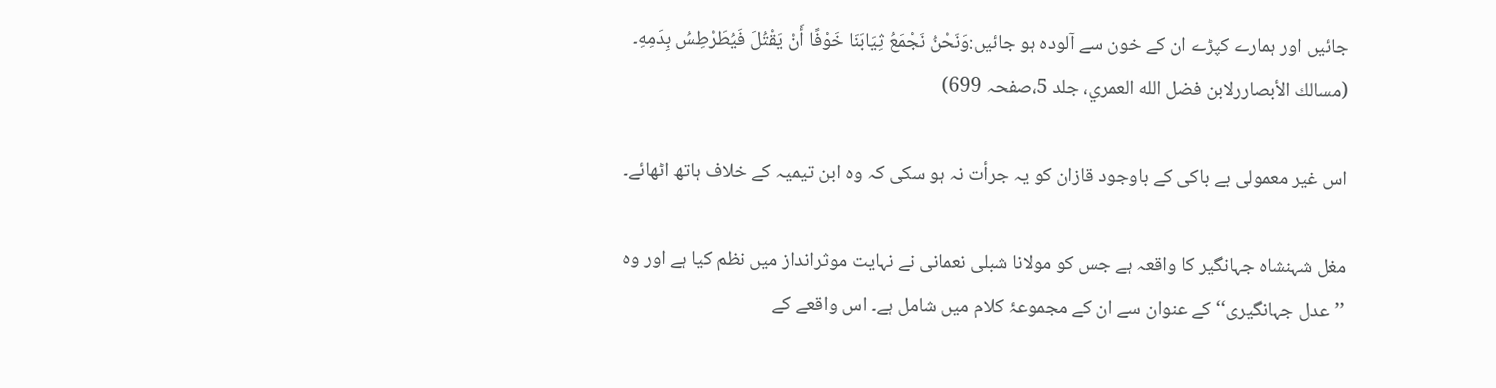جائیں اور ہمارے کپڑے ان کے خون سے آلودہ ہو جائیں:وَنَحْنُ ‌نَجْمَعُ ‌ثِيَابَنَا ‌خَوْفًا ‌أَنْ ‌يَقْتُلَ ‌فَيُطَرْطِسُ ‌بِدَمِهِ۔ (مسالك الأبصاررلابن فضل الله العمري، جلد 5،صفحہ 699)

اس غیر معمولی بے باکی کے باوجود قازان کو یہ جرأت نہ ہو سکی کہ وہ ابن تیمیہ کے خلاف ہاتھ اٹھائے۔

مغل شہنشاہ جہانگیر کا واقعہ ہے جس کو مولانا شبلی نعمانی نے نہایت موثرانداز میں نظم کیا ہے اور وہ ’’عدل جہانگیری‘‘ کے عنوان سے ان کے مجموعۂ کلام میں شامل ہے۔ اس واقعے کے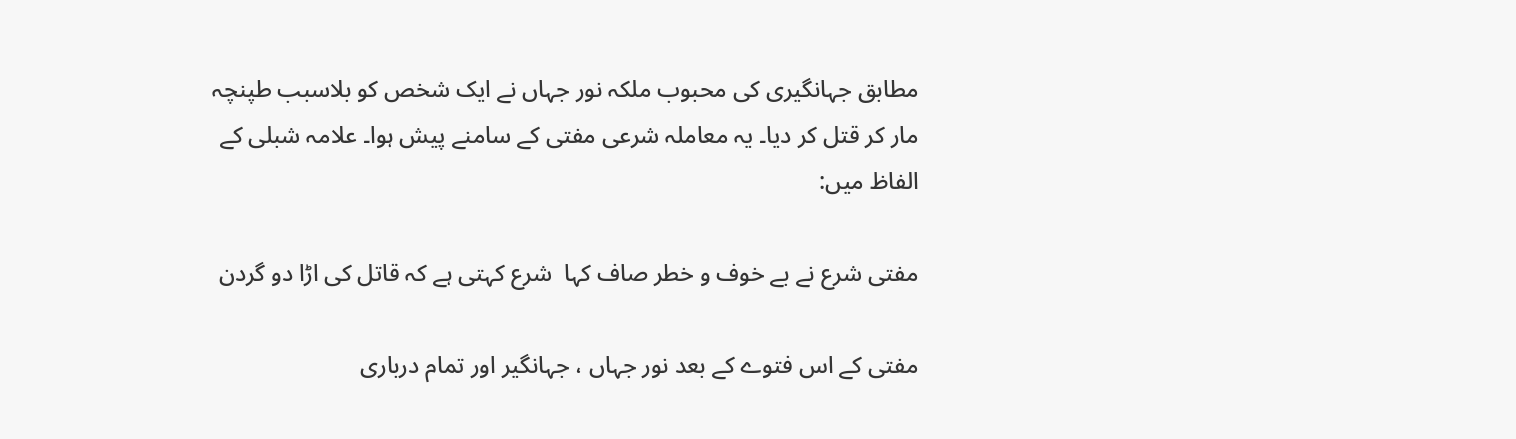مطابق جہانگیری کی محبوب ملکہ نور جہاں نے ایک شخص کو بلاسبب طپنچہ مار کر قتل کر دیا۔ یہ معاملہ شرعی مفتی کے سامنے پیش ہوا۔ علامہ شبلی کے الفاظ میں:

مفتی شرع نے بے خوف و خطر صاف کہا  شرع کہتی ہے کہ قاتل کی اڑا دو گردن

مفتی کے اس فتوے کے بعد نور جہاں ، جہانگیر اور تمام درباری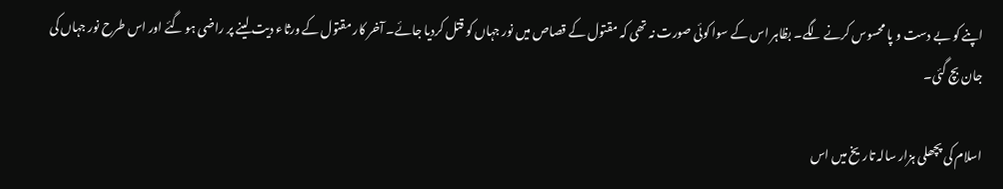اپنے کو بے دست و پا محسوس کرنے لگے۔ بظاہر اس کے سوا کوئی صورت نہ تھی کہ مقتول کے قصاص میں نور جہاں کو قتل کردیا جائے۔ آخر کار مقتول کے ورثاء دیت لینے پر راضی ہو گئے اور اس طرح نور جہاں کی جان بچ گئی۔

اسلام کی پچھلی ہزار سالہ تاریخ میں اس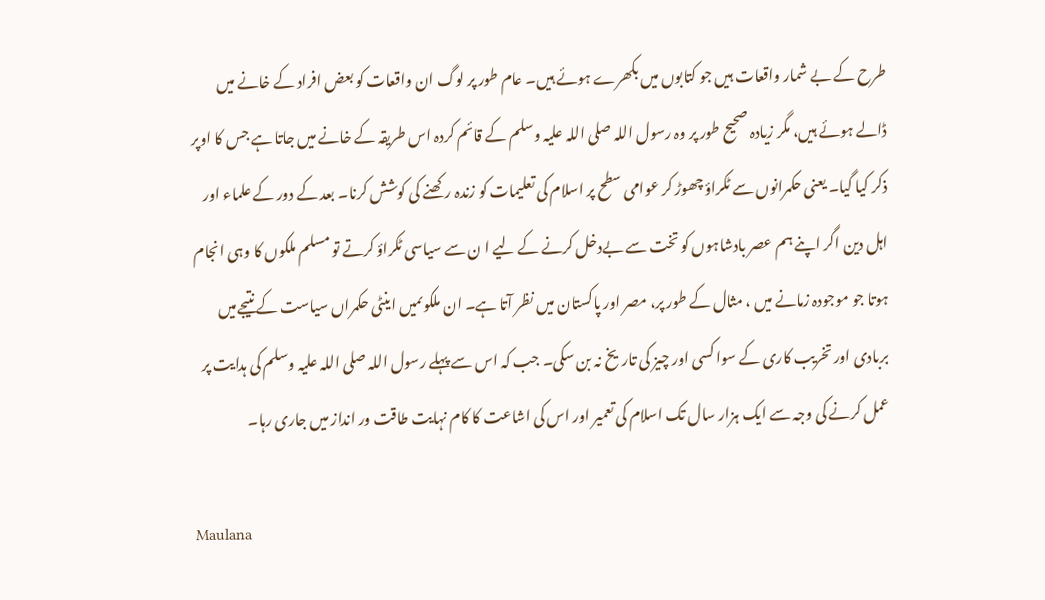طرح کے بے شمار واقعات ہیں جو کتابوں میں بکھرے ہوئے ہیں۔ عام طور پر لوگ ان واقعات کو بعض افراد کے خانے میں ڈالے ہوئے ہیں، مگر زیادہ صحیح طور پر وہ رسول اللہ صلی اللہ علیہ وسلم کے قائم کردہ اس طریقہ کے خانے میں جاتا ہے جس کا اوپر ذکر کیا گیا۔ یعنی حکمرانوں سے ٹکراؤ چھوڑ کر عوامی سطح پر اسلام کی تعلیمات کو زندہ رکھنے کی کوشش کرنا۔ بعد کے دور کے علماء اور اہل دین اگر اپنے ہم عصر بادشاہوں کو تخت سے بےدخل کرنے کے لیے ا ن سے سیاسی ٹکراؤ کرتے تو مسلم ملکوں کا وہی انجام ہوتا جو موجودہ زمانے میں ، مثال کے طور پر، مصر اور پاکستان میں نظر آتا ہے۔ ان ملکوںمیں اینٹی حکمراں سیاست کے نتیجےمیں بربادی اور تخریب کاری کے سوا کسی اور چیز کی تاریخ نہ بن سکی۔ جب کہ اس سے پہلے رسول اللہ صلی اللہ علیہ وسلم کی ہدایت پر عمل کرنے کی وجہ سے ایک ہزار سال تک اسلام کی تعمیر اور اس کی اشاعت کا کام نہایت طاقت ور انداز میں جاری رہا۔

Maulana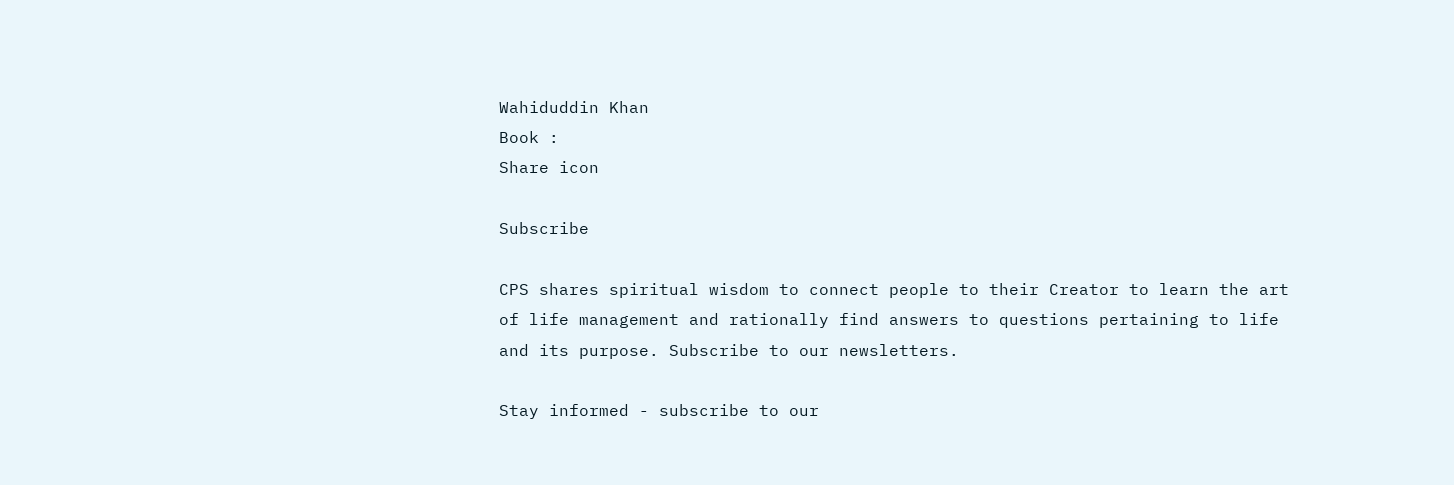Wahiduddin Khan
Book :
Share icon

Subscribe

CPS shares spiritual wisdom to connect people to their Creator to learn the art of life management and rationally find answers to questions pertaining to life and its purpose. Subscribe to our newsletters.

Stay informed - subscribe to our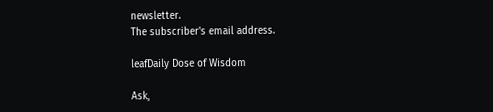newsletter.
The subscriber's email address.

leafDaily Dose of Wisdom

Ask,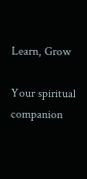Learn, Grow

Your spiritual companion